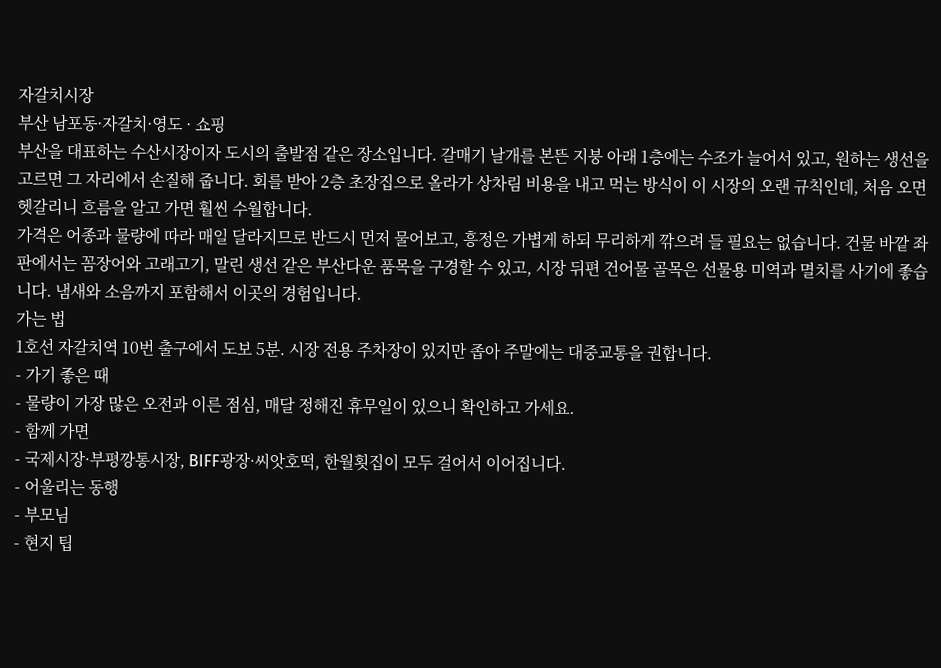자갈치시장
부산 남포동·자갈치·영도 · 쇼핑
부산을 대표하는 수산시장이자 도시의 출발점 같은 장소입니다. 갈매기 날개를 본뜬 지붕 아래 1층에는 수조가 늘어서 있고, 원하는 생선을 고르면 그 자리에서 손질해 줍니다. 회를 받아 2층 초장집으로 올라가 상차림 비용을 내고 먹는 방식이 이 시장의 오랜 규칙인데, 처음 오면 헷갈리니 흐름을 알고 가면 훨씬 수월합니다.
가격은 어종과 물량에 따라 매일 달라지므로 반드시 먼저 물어보고, 흥정은 가볍게 하되 무리하게 깎으려 들 필요는 없습니다. 건물 바깥 좌판에서는 꼼장어와 고래고기, 말린 생선 같은 부산다운 품목을 구경할 수 있고, 시장 뒤편 건어물 골목은 선물용 미역과 멸치를 사기에 좋습니다. 냄새와 소음까지 포함해서 이곳의 경험입니다.
가는 법
1호선 자갈치역 10번 출구에서 도보 5분. 시장 전용 주차장이 있지만 좁아 주말에는 대중교통을 권합니다.
- 가기 좋은 때
- 물량이 가장 많은 오전과 이른 점심, 매달 정해진 휴무일이 있으니 확인하고 가세요.
- 함께 가면
- 국제시장·부평깡통시장, BIFF광장·씨앗호떡, 한월횟집이 모두 걸어서 이어집니다.
- 어울리는 동행
- 부모님
- 현지 팁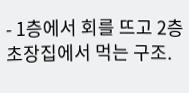- 1층에서 회를 뜨고 2층 초장집에서 먹는 구조.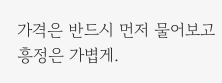가격은 반드시 먼저 물어보고 흥정은 가볍게.